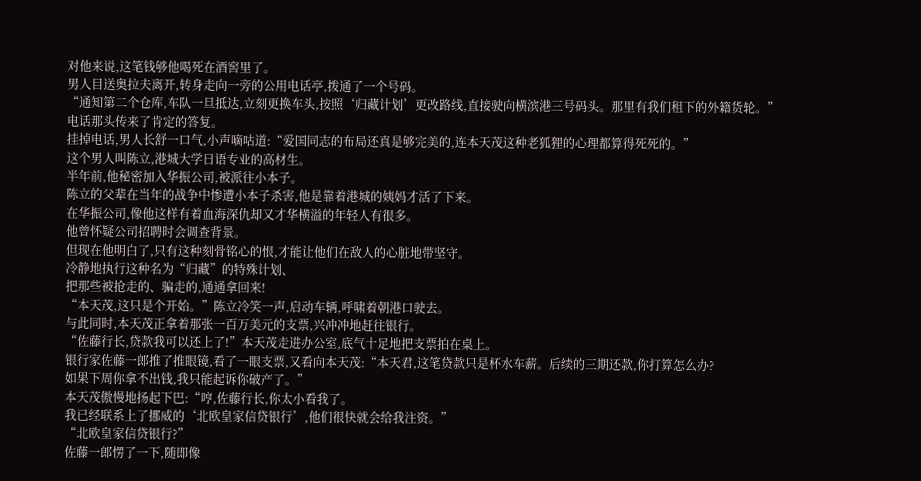对他来说,这笔钱够他喝死在酒窖里了。
男人目送奥拉夫离开,转身走向一旁的公用电话亭,拨通了一个号码。
“通知第二个仓库,车队一旦抵达,立刻更换车头,按照‘归藏计划’更改路线,直接驶向横滨港三号码头。那里有我们租下的外籍货轮。”
电话那头传来了肯定的答复。
挂掉电话,男人长舒一口气,小声嘀咕道:“爱国同志的布局还真是够完美的,连本天茂这种老狐狸的心理都算得死死的。”
这个男人叫陈立,港城大学日语专业的高材生。
半年前,他秘密加入华振公司,被派往小本子。
陈立的父辈在当年的战争中惨遭小本子杀害,他是靠着港城的姨妈才活了下来。
在华振公司,像他这样有着血海深仇却又才华横溢的年轻人有很多。
他曾怀疑公司招聘时会调查背景。
但现在他明白了,只有这种刻骨铭心的恨,才能让他们在敌人的心脏地带坚守。
冷静地执行这种名为“归藏”的特殊计划、
把那些被抢走的、骗走的,通通拿回来!
“本天茂,这只是个开始。”陈立冷笑一声,启动车辆,呼啸着朝港口驶去。
与此同时,本天茂正拿着那张一百万美元的支票,兴冲冲地赶往银行。
“佐藤行长,贷款我可以还上了!”本天茂走进办公室,底气十足地把支票拍在桌上。
银行家佐藤一郎推了推眼镜,看了一眼支票,又看向本天茂:“本天君,这笔贷款只是杯水车薪。后续的三期还款,你打算怎么办?
如果下周你拿不出钱,我只能起诉你破产了。”
本天茂傲慢地扬起下巴:“哼,佐藤行长,你太小看我了。
我已经联系上了挪威的‘北欧皇家信贷银行’,他们很快就会给我注资。”
“北欧皇家信贷银行?”
佐藤一郎愣了一下,随即像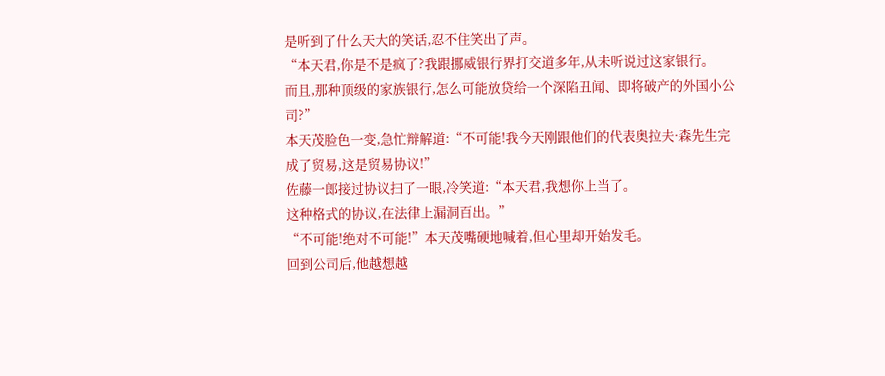是听到了什么天大的笑话,忍不住笑出了声。
“本天君,你是不是疯了?我跟挪威银行界打交道多年,从未听说过这家银行。
而且,那种顶级的家族银行,怎么可能放贷给一个深陷丑闻、即将破产的外国小公司?”
本天茂脸色一变,急忙辩解道:“不可能!我今天刚跟他们的代表奥拉夫·森先生完成了贸易,这是贸易协议!”
佐藤一郎接过协议扫了一眼,冷笑道:“本天君,我想你上当了。
这种格式的协议,在法律上漏洞百出。”
“不可能!绝对不可能!”本天茂嘴硬地喊着,但心里却开始发毛。
回到公司后,他越想越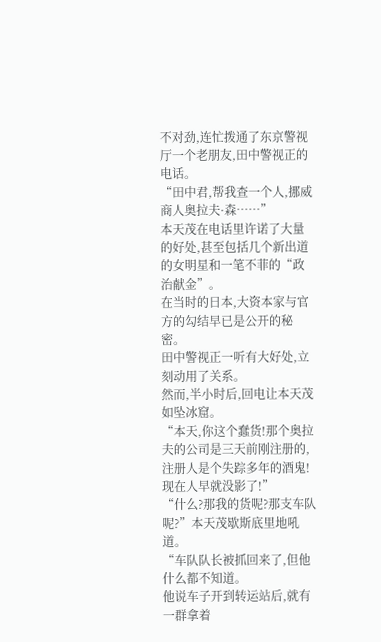不对劲,连忙拨通了东京警视厅一个老朋友,田中警视正的电话。
“田中君,帮我查一个人,挪威商人奥拉夫·森……”
本天茂在电话里许诺了大量的好处,甚至包括几个新出道的女明星和一笔不菲的“政治献金”。
在当时的日本,大资本家与官方的勾结早已是公开的秘密。
田中警视正一听有大好处,立刻动用了关系。
然而,半小时后,回电让本天茂如坠冰窟。
“本天,你这个蠢货!那个奥拉夫的公司是三天前刚注册的,注册人是个失踪多年的酒鬼!现在人早就没影了!”
“什么?那我的货呢?那支车队呢?”本天茂歇斯底里地吼道。
“车队队长被抓回来了,但他什么都不知道。
他说车子开到转运站后,就有一群拿着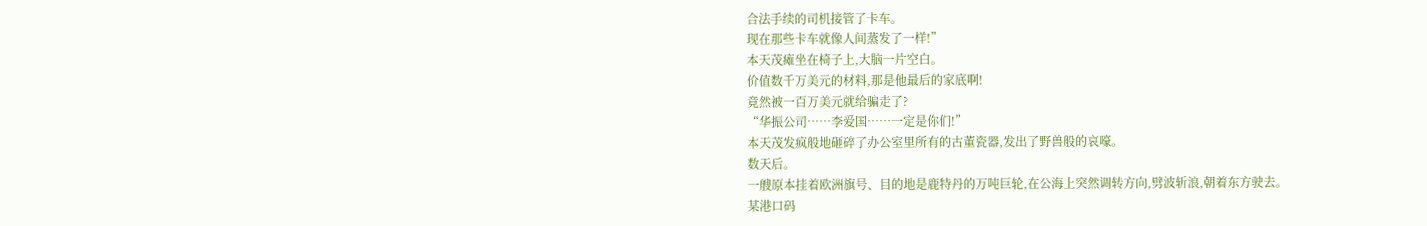合法手续的司机接管了卡车。
现在那些卡车就像人间蒸发了一样!”
本天茂瘫坐在椅子上,大脑一片空白。
价值数千万美元的材料,那是他最后的家底啊!
竟然被一百万美元就给骗走了?
“华振公司……李爱国……一定是你们!”
本天茂发疯般地砸碎了办公室里所有的古董瓷器,发出了野兽般的哀嚎。
数天后。
一艘原本挂着欧洲旗号、目的地是鹿特丹的万吨巨轮,在公海上突然调转方向,劈波斩浪,朝着东方驶去。
某港口码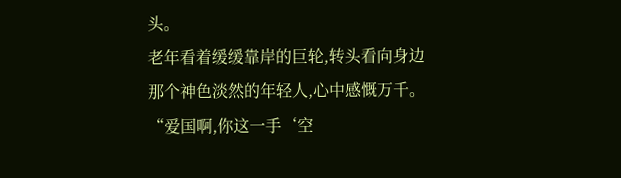头。
老年看着缓缓靠岸的巨轮,转头看向身边那个神色淡然的年轻人,心中感慨万千。
“爱国啊,你这一手‘空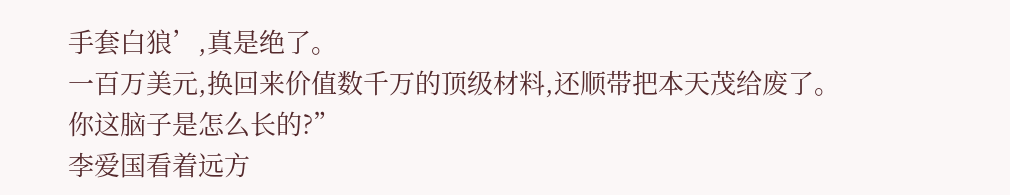手套白狼’,真是绝了。
一百万美元,换回来价值数千万的顶级材料,还顺带把本天茂给废了。
你这脑子是怎么长的?”
李爱国看着远方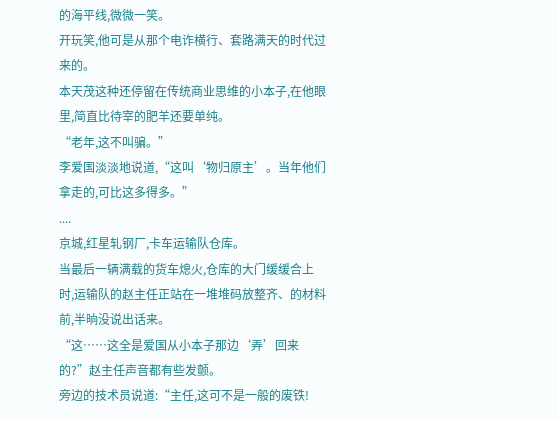的海平线,微微一笑。
开玩笑,他可是从那个电诈横行、套路满天的时代过来的。
本天茂这种还停留在传统商业思维的小本子,在他眼里,简直比待宰的肥羊还要单纯。
“老年,这不叫骗。”
李爱国淡淡地说道,“这叫‘物归原主’。当年他们拿走的,可比这多得多。”
....
京城,红星轧钢厂,卡车运输队仓库。
当最后一辆满载的货车熄火,仓库的大门缓缓合上时,运输队的赵主任正站在一堆堆码放整齐、的材料前,半晌没说出话来。
“这……这全是爱国从小本子那边‘弄’回来的?”赵主任声音都有些发颤。
旁边的技术员说道:“主任,这可不是一般的废铁!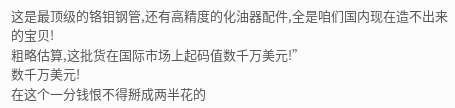这是最顶级的铬钼钢管,还有高精度的化油器配件,全是咱们国内现在造不出来的宝贝!
粗略估算,这批货在国际市场上起码值数千万美元!”
数千万美元!
在这个一分钱恨不得掰成两半花的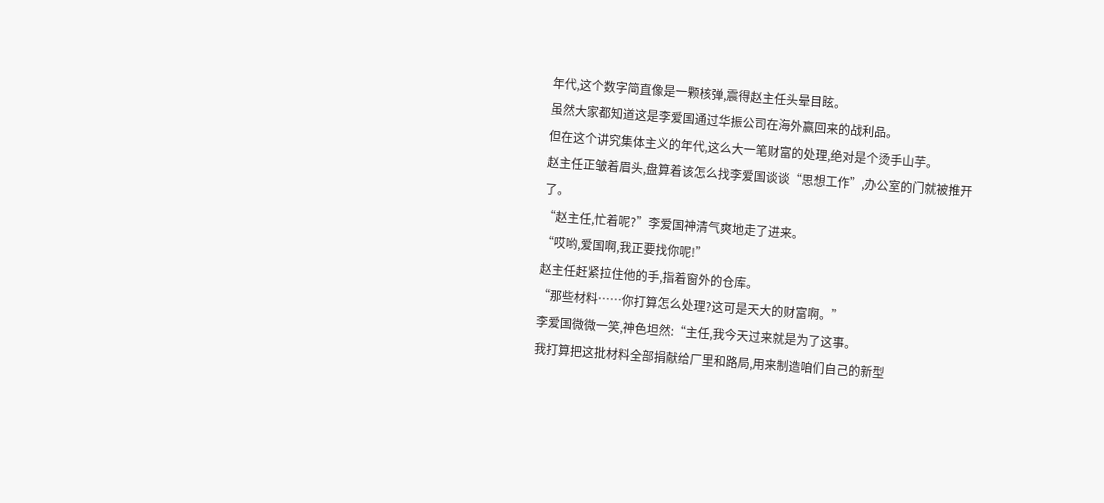年代,这个数字简直像是一颗核弹,震得赵主任头晕目眩。
虽然大家都知道这是李爱国通过华振公司在海外赢回来的战利品。
但在这个讲究集体主义的年代,这么大一笔财富的处理,绝对是个烫手山芋。
赵主任正皱着眉头,盘算着该怎么找李爱国谈谈“思想工作”,办公室的门就被推开了。
“赵主任,忙着呢?”李爱国神清气爽地走了进来。
“哎哟,爱国啊,我正要找你呢!”
赵主任赶紧拉住他的手,指着窗外的仓库。
“那些材料……你打算怎么处理?这可是天大的财富啊。”
李爱国微微一笑,神色坦然:“主任,我今天过来就是为了这事。
我打算把这批材料全部捐献给厂里和路局,用来制造咱们自己的新型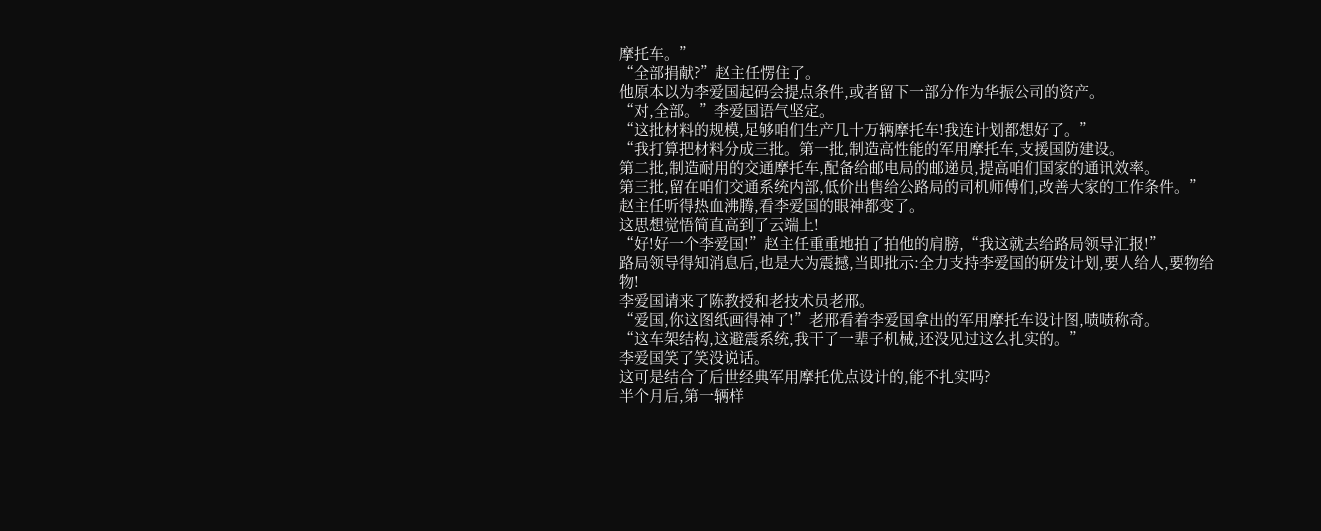摩托车。”
“全部捐献?”赵主任愣住了。
他原本以为李爱国起码会提点条件,或者留下一部分作为华振公司的资产。
“对,全部。”李爱国语气坚定。
“这批材料的规模,足够咱们生产几十万辆摩托车!我连计划都想好了。”
“我打算把材料分成三批。第一批,制造高性能的军用摩托车,支援国防建设。
第二批,制造耐用的交通摩托车,配备给邮电局的邮递员,提高咱们国家的通讯效率。
第三批,留在咱们交通系统内部,低价出售给公路局的司机师傅们,改善大家的工作条件。”
赵主任听得热血沸腾,看李爱国的眼神都变了。
这思想觉悟简直高到了云端上!
“好!好一个李爱国!”赵主任重重地拍了拍他的肩膀,“我这就去给路局领导汇报!”
路局领导得知消息后,也是大为震撼,当即批示:全力支持李爱国的研发计划,要人给人,要物给物!
李爱国请来了陈教授和老技术员老邢。
“爱国,你这图纸画得神了!”老邢看着李爱国拿出的军用摩托车设计图,啧啧称奇。
“这车架结构,这避震系统,我干了一辈子机械,还没见过这么扎实的。”
李爱国笑了笑没说话。
这可是结合了后世经典军用摩托优点设计的,能不扎实吗?
半个月后,第一辆样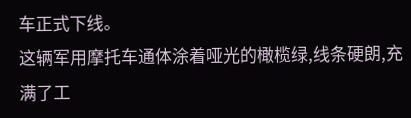车正式下线。
这辆军用摩托车通体涂着哑光的橄榄绿,线条硬朗,充满了工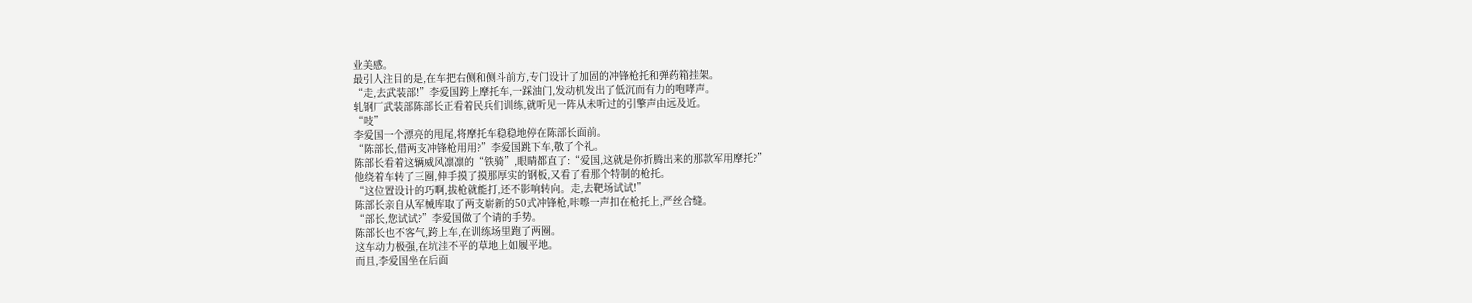业美感。
最引人注目的是,在车把右侧和侧斗前方,专门设计了加固的冲锋枪托和弹药箱挂架。
“走,去武装部!”李爱国跨上摩托车,一踩油门,发动机发出了低沉而有力的咆哮声。
轧钢厂武装部陈部长正看着民兵们训练,就听见一阵从未听过的引擎声由远及近。
“吱”
李爱国一个漂亮的甩尾,将摩托车稳稳地停在陈部长面前。
“陈部长,借两支冲锋枪用用?”李爱国跳下车,敬了个礼。
陈部长看着这辆威风凛凛的“铁骑”,眼睛都直了:“爱国,这就是你折腾出来的那款军用摩托?”
他绕着车转了三圈,伸手摸了摸那厚实的钢板,又看了看那个特制的枪托。
“这位置设计的巧啊,拔枪就能打,还不影响转向。走,去靶场试试!”
陈部长亲自从军械库取了两支崭新的50式冲锋枪,咔嚓一声扣在枪托上,严丝合缝。
“部长,您试试?”李爱国做了个请的手势。
陈部长也不客气,跨上车,在训练场里跑了两圈。
这车动力极强,在坑洼不平的草地上如履平地。
而且,李爱国坐在后面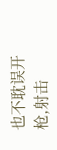也不耽误开枪,射击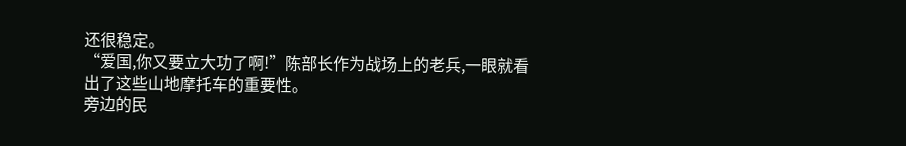还很稳定。
“爱国,你又要立大功了啊!”陈部长作为战场上的老兵,一眼就看出了这些山地摩托车的重要性。
旁边的民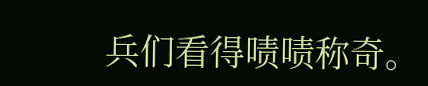兵们看得啧啧称奇。